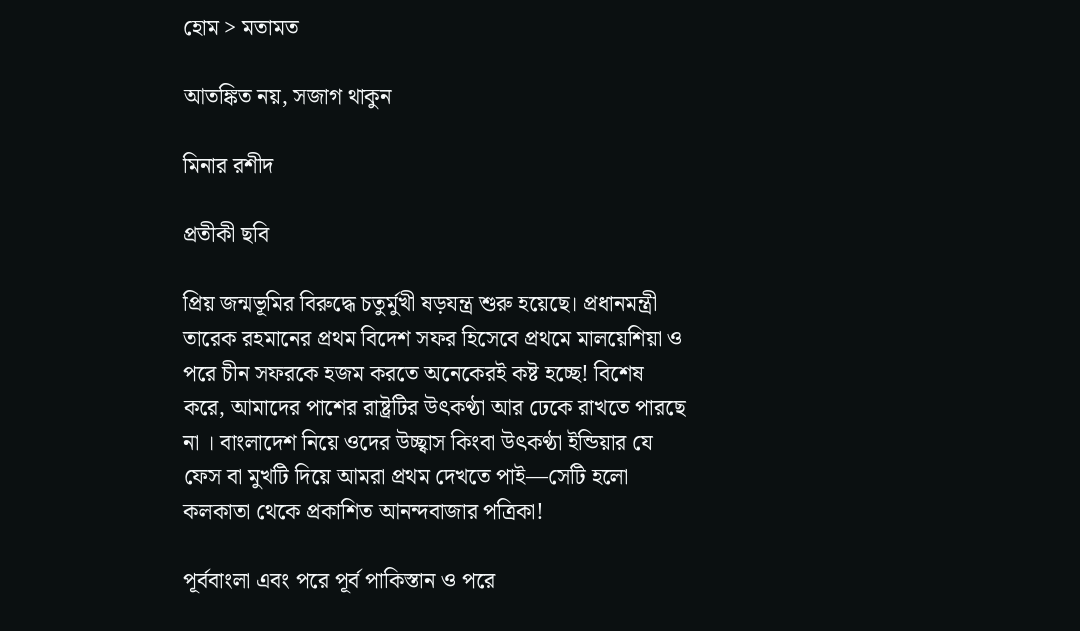হোম > মতামত

আতঙ্কিত নয়, সজাগ থাকুন

মিনার রশীদ

প্রতীকী ছবি

প্রিয় জন্মভূমির বিরুদ্ধে চতুর্মুখী ষড়যন্ত্র শুরু হয়েছে। প্রধানমন্ত্রী তারেক রহমানের প্রথম বিদেশ সফর হিসেবে প্রথমে মালয়েশিয়া ও পরে চীন সফরকে হজম করতে অনেকেরই কষ্ট হচ্ছে! বিশেষ করে, আমাদের পাশের রাষ্ট্রটির উৎকণ্ঠা আর ঢেকে রাখতে পারছে না । বাংলাদেশ নিয়ে ওদের উচ্ছ্বাস কিংবা উৎকণ্ঠা ইন্ডিয়ার যে ফেস বা মুখটি দিয়ে আমরা প্রথম দেখতে পাই—সেটি হলো কলকাতা থেকে প্রকাশিত আনন্দবাজার পত্রিকা!

পূর্ববাংলা এবং পরে পূর্ব পাকিস্তান ও পরে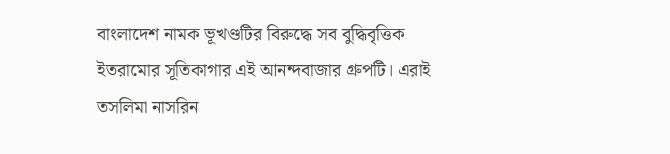বাংলাদেশ নামক ভূখণ্ডটির বিরুদ্ধে সব বুদ্ধিবৃত্তিক ইতরামোর সূতিকাগার এই আনন্দবাজার গ্রুপটি। এরাই তসলিমা নাসরিন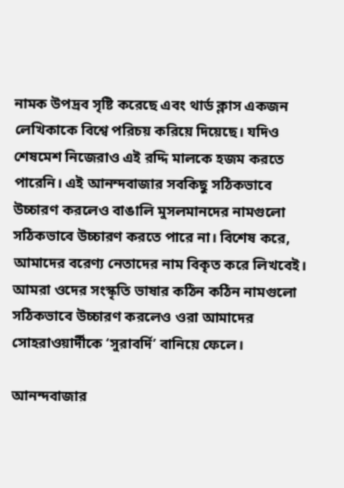নামক উপদ্রব সৃষ্টি করেছে এবং থার্ড ক্লাস একজন লেখিকাকে বিশ্বে পরিচয় করিয়ে দিয়েছে। যদিও শেষমেশ নিজেরাও এই রদ্দি মালকে হজম করতে পারেনি। এই আনন্দবাজার সবকিছু সঠিকভাবে উচ্চারণ করলেও বাঙালি মুসলমানদের নামগুলো সঠিকভাবে উচ্চারণ করতে পারে না। বিশেষ করে, আমাদের বরেণ্য নেতাদের নাম বিকৃত করে লিখবেই। আমরা ওদের সংস্কৃতি ভাষার কঠিন কঠিন নামগুলো সঠিকভাবে উচ্চারণ করলেও ওরা আমাদের সোহরাওয়ার্দীকে ‘সুরাবর্দি’ বানিয়ে ফেলে।

আনন্দবাজার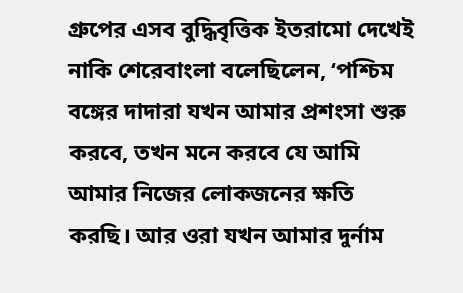গ্রুপের এসব বুদ্ধিবৃত্তিক ইতরামো দেখেই নাকি শেরেবাংলা বলেছিলেন, ‘পশ্চিম বঙ্গের দাদারা যখন আমার প্রশংসা শুরু করবে, তখন মনে করবে যে আমি আমার নিজের লোকজনের ক্ষতি করছি। আর ওরা যখন আমার দুর্নাম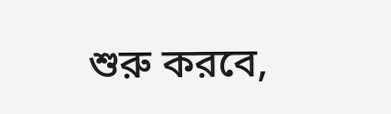শুরু করবে,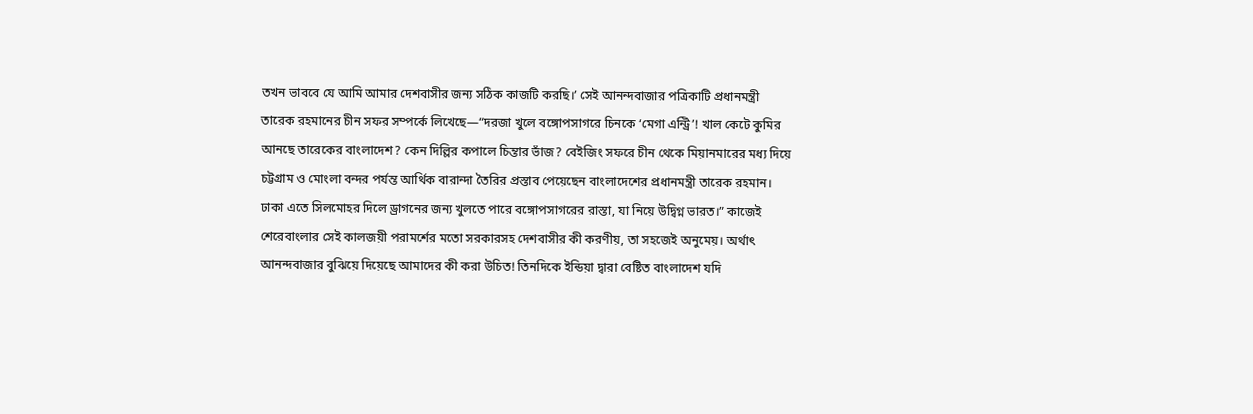তখন ভাববে যে আমি আমার দেশবাসীর জন্য সঠিক কাজটি করছি।’ সেই আনন্দবাজার পত্রিকাটি প্রধানমন্ত্রী তারেক রহমানের চীন সফর সম্পর্কে লিখেছে—“দরজা খুলে বঙ্গোপসাগরে চিনকে ‘মেগা এন্ট্রি’! খাল কেটে কুমির আনছে তারেকের বাংলাদেশ? কেন দিল্লির কপালে চিন্তার ভাঁজ? বেইজিং সফরে চীন থেকে মিয়ানমারের মধ্য দিয়ে চট্টগ্রাম ও মোংলা বন্দর পর্যন্ত আর্থিক বারান্দা তৈরির প্রস্তাব পেয়েছেন বাংলাদেশের প্রধানমন্ত্রী তারেক রহমান। ঢাকা এতে সিলমোহর দিলে ড্রাগনের জন্য খুলতে পারে বঙ্গোপসাগরের রাস্তা, যা নিয়ে উদ্বিগ্ন ভারত।” কাজেই শেরেবাংলার সেই কালজয়ী পরামর্শের মতো সরকারসহ দেশবাসীর কী করণীয়, তা সহজেই অনুমেয়। অর্থাৎ আনন্দবাজার বুঝিয়ে দিয়েছে আমাদের কী করা উচিত! তিনদিকে ইন্ডিয়া দ্বারা বেষ্টিত বাংলাদেশ যদি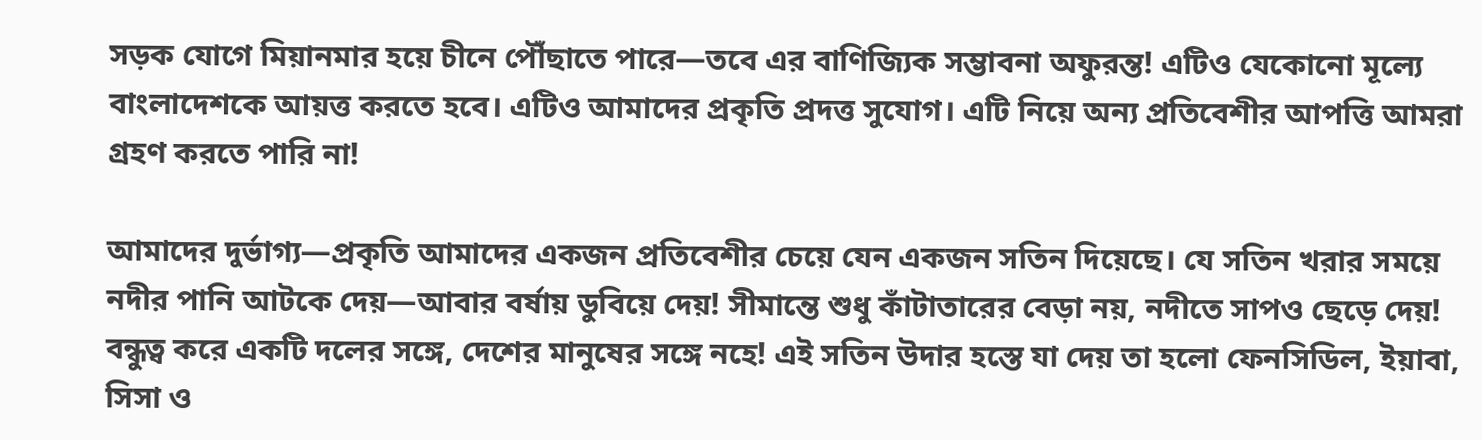সড়ক যোগে মিয়ানমার হয়ে চীনে পৌঁছাতে পারে—তবে এর বাণিজ্যিক সম্ভাবনা অফুরন্ত! এটিও যেকোনো মূল্যে বাংলাদেশকে আয়ত্ত করতে হবে। এটিও আমাদের প্রকৃতি প্রদত্ত সুযোগ। এটি নিয়ে অন্য প্রতিবেশীর আপত্তি আমরা গ্রহণ করতে পারি না!

আমাদের দুর্ভাগ্য—প্রকৃতি আমাদের একজন প্রতিবেশীর চেয়ে যেন একজন সতিন দিয়েছে। যে সতিন খরার সময়ে নদীর পানি আটকে দেয়—আবার বর্ষায় ডুবিয়ে দেয়! সীমান্তে শুধু কাঁটাতারের বেড়া নয়, নদীতে সাপও ছেড়ে দেয়! বন্ধুত্ব করে একটি দলের সঙ্গে, দেশের মানুষের সঙ্গে নহে! এই সতিন উদার হস্তে যা দেয় তা হলো ফেনসিডিল, ইয়াবা, সিসা ও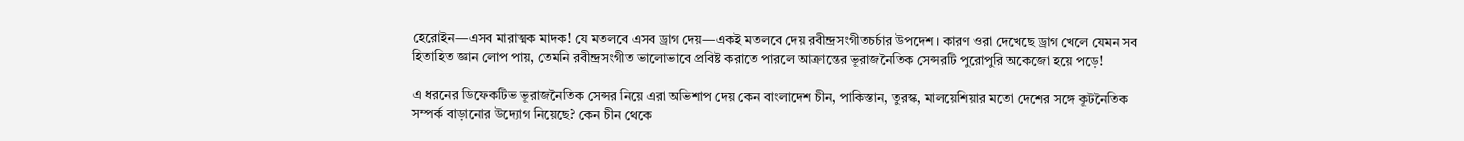হেরোইন—এসব মারাত্মক মাদক! যে মতলবে এসব ড্রাগ দেয়—একই মতলবে দেয় রবীন্দ্রসংগীতচর্চার উপদেশ। কারণ ওরা দেখেছে ড্রাগ খেলে যেমন সব হিতাহিত জ্ঞান লোপ পায়, তেমনি রবীন্দ্রসংগীত ভালোভাবে প্রবিষ্ট করাতে পারলে আক্রান্তের ভূরাজনৈতিক সেন্সরটি পুরোপুরি অকেজো হয়ে পড়ে!

এ ধরনের ডিফেকটিভ ভূরাজনৈতিক সেন্সর নিয়ে এরা অভিশাপ দেয় কেন বাংলাদেশ চীন, পাকিস্তান, তুরস্ক, মালয়েশিয়ার মতো দেশের সঙ্গে কূটনৈতিক সম্পর্ক বাড়ানোর উদ্যোগ নিয়েছে? কেন চীন থেকে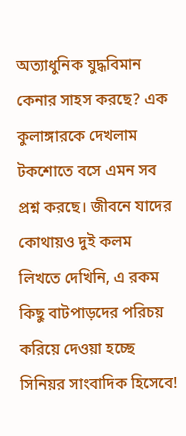অত্যাধুনিক যুদ্ধবিমান কেনার সাহস করছে? এক কুলাঙ্গারকে দেখলাম টকশোতে বসে এমন সব প্রশ্ন করছে। জীবনে যাদের কোথায়ও দুই কলম লিখতে দেখিনি, এ রকম কিছু বাটপাড়দের পরিচয় করিয়ে দেওয়া হচ্ছে সিনিয়র সাংবাদিক হিসেবে!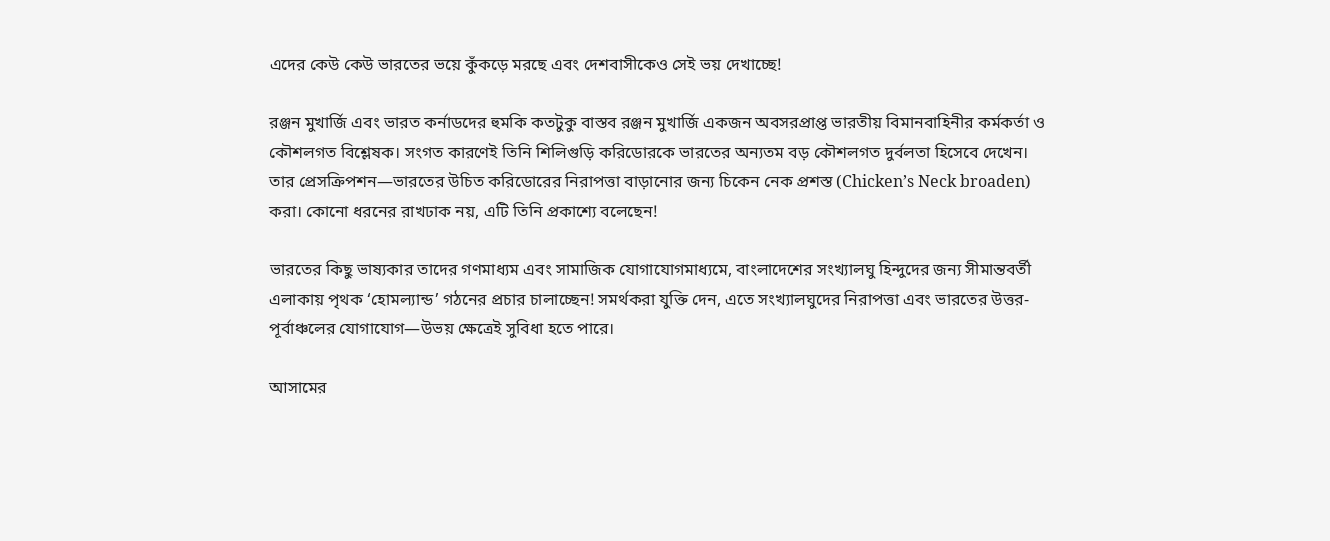এদের কেউ কেউ ভারতের ভয়ে কুঁকড়ে মরছে এবং দেশবাসীকেও সেই ভয় দেখাচ্ছে!

রঞ্জন মুখার্জি এবং ভারত কর্নাডদের হুমকি কতটুকু বাস্তব রঞ্জন মুখার্জি একজন অবসরপ্রাপ্ত ভারতীয় বিমানবাহিনীর কর্মকর্তা ও কৌশলগত বিশ্লেষক। সংগত কারণেই তিনি শিলিগুড়ি করিডোরকে ভারতের অন্যতম বড় কৌশলগত দুর্বলতা হিসেবে দেখেন। তার প্রেসক্রিপশন—ভারতের উচিত করিডোরের নিরাপত্তা বাড়ানোর জন্য চিকেন নেক প্রশস্ত (Chicken’s Neck broaden) করা। কোনো ধরনের রাখঢাক নয়, এটি তিনি প্রকাশ্যে বলেছেন!

ভারতের কিছু ভাষ্যকার তাদের গণমাধ্যম এবং সামাজিক যোগাযোগমাধ্যমে, বাংলাদেশের সংখ্যালঘু হিন্দুদের জন্য সীমান্তবর্তী এলাকায় পৃথক ‘হোমল্যান্ড’ গঠনের প্রচার চালাচ্ছেন! সমর্থকরা যুক্তি দেন, এতে সংখ্যালঘুদের নিরাপত্তা এবং ভারতের উত্তর-পূর্বাঞ্চলের যোগাযোগ—উভয় ক্ষেত্রেই সুবিধা হতে পারে।

আসামের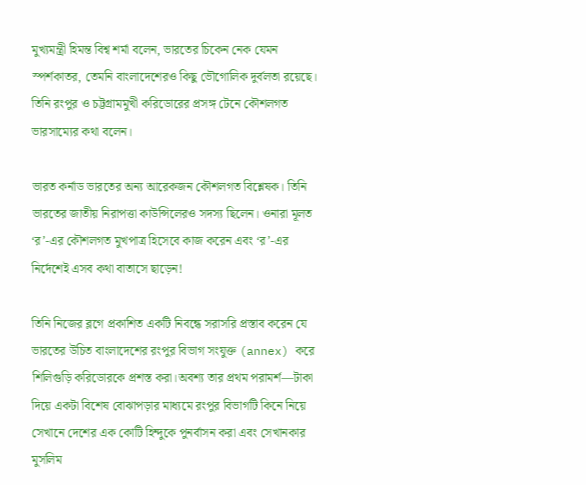মুখ্যমন্ত্রী হিমন্ত বিশ্ব শর্মা বলেন, ভারতের চিকেন নেক যেমন স্পর্শকাতর, তেমনি বাংলাদেশেরও কিছু ভৌগোলিক দুর্বলতা রয়েছে। তিনি রংপুর ও চট্টগ্রামমুখী করিডোরের প্রসঙ্গ টেনে কৌশলগত ভারসাম্যের কথা বলেন।

ভারত কর্নাড ভারতের অন্য আরেকজন কৌশলগত বিশ্লেষক। তিনি ভারতের জাতীয় নিরাপত্তা কাউন্সিলেরও সদস্য ছিলেন। ওনারা মূলত ‘র’-এর কৌশলগত মুখপাত্র হিসেবে কাজ করেন এবং ‘র’-এর নির্দেশেই এসব কথা বাতাসে ছাড়েন!

তিনি নিজের ব্লগে প্রকাশিত একটি নিবন্ধে সরাসরি প্রস্তাব করেন যে ভারতের উচিত বাংলাদেশের রংপুর বিভাগ সংযুক্ত (annex) করে শিলিগুড়ি করিডোরকে প্রশস্ত করা।অবশ্য তার প্রথম পরামর্শ—টাকা দিয়ে একটা বিশেষ বোঝাপড়ার মাধ্যমে রংপুর বিভাগটি কিনে নিয়ে সেখানে দেশের এক কোটি হিন্দুকে পুনর্বাসন করা এবং সেখানকার মুসলিম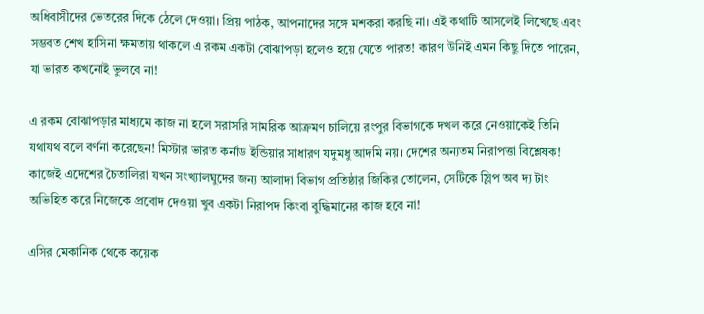অধিবাসীদের ভেতরের দিকে ঠেলে দেওয়া। প্রিয় পাঠক, আপনাদের সঙ্গে মশকরা করছি না। এই কথাটি আসলেই লিখেছে এবং সম্ভবত শেখ হাসিনা ক্ষমতায় থাকলে এ রকম একটা বোঝাপড়া হলেও হয়ে যেতে পারত! কারণ উনিই এমন কিছু দিতে পারেন, যা ভারত কখনোই ভুলবে না!

এ রকম বোঝাপড়ার মাধ্যমে কাজ না হলে সরাসরি সামরিক আক্রমণ চালিয়ে রংপুর বিভাগকে দখল করে নেওয়াকেই তিনি যথাযথ বলে বর্ণনা করেছেন! মিস্টার ভারত কর্নাড ইন্ডিয়ার সাধারণ যদুমধু আদমি নয়। দেশের অন্যতম নিরাপত্তা বিশ্লেষক! কাজেই এদেশের চৈতালিরা যখন সংখ্যালঘুদের জন্য আলাদা বিভাগ প্রতিষ্ঠার জিকির তোলেন, সেটিকে স্লিপ অব দ্য টাং অভিহিত করে নিজেকে প্রবোদ দেওয়া খুব একটা নিরাপদ কিংবা বুদ্ধিমানের কাজ হবে না!

এসির মেকানিক থেকে কয়েক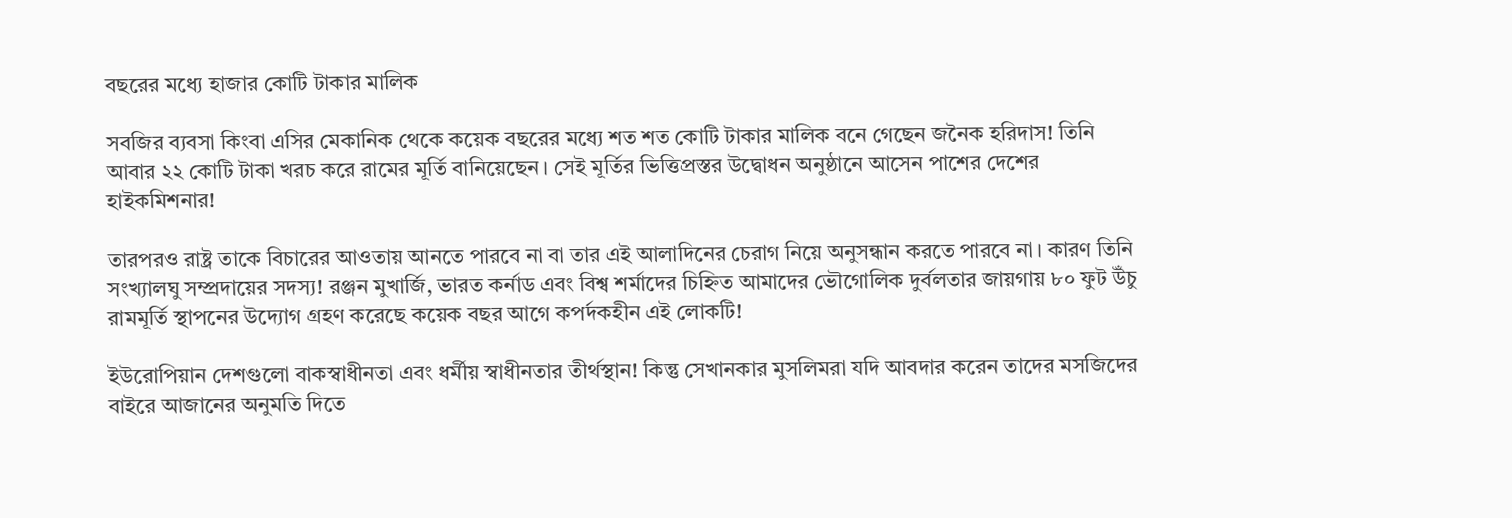বছরের মধ্যে হাজার কোটি টাকার মালিক

সবজির ব্যবসা কিংবা এসির মেকানিক থেকে কয়েক বছরের মধ্যে শত শত কোটি টাকার মালিক বনে গেছেন জনৈক হরিদাস! তিনি আবার ২২ কোটি টাকা খরচ করে রামের মূর্তি বানিয়েছেন। সেই মূর্তির ভিত্তিপ্রস্তর উদ্বোধন অনুষ্ঠানে আসেন পাশের দেশের হাইকমিশনার!

তারপরও রাষ্ট্র তাকে বিচারের আওতায় আনতে পারবে না বা তার এই আলাদিনের চেরাগ নিয়ে অনুসন্ধান করতে পারবে না। কারণ তিনি সংখ্যালঘু সম্প্রদায়ের সদস্য! রঞ্জন মুখার্জি, ভারত কর্নাড এবং বিশ্ব শর্মাদের চিহ্নিত আমাদের ভৌগোলিক দুর্বলতার জায়গায় ৮০ ফুট উঁচু রামমূর্তি স্থাপনের উদ্যোগ গ্রহণ করেছে কয়েক বছর আগে কপর্দকহীন এই লোকটি!

ইউরোপিয়ান দেশগুলো বাকস্বাধীনতা এবং ধর্মীয় স্বাধীনতার তীর্থস্থান! কিন্তু সেখানকার মুসলিমরা যদি আবদার করেন তাদের মসজিদের বাইরে আজানের অনুমতি দিতে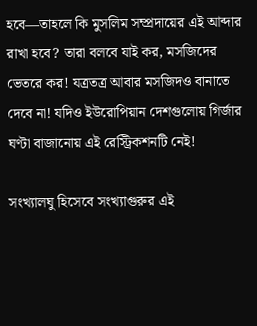হবে—তাহলে কি মুসলিম সম্প্রদায়ের এই আব্দার রাখা হবে? তারা বলবে যাই কর, মসজিদের ভেতরে কর! যত্রতত্র আবার মসজিদও বানাতে দেবে না! যদিও ইউরোপিয়ান দেশগুলোয় গির্জার ঘণ্টা বাজানোয় এই রেস্ট্রিকশনটি নেই!

সংখ্যালঘু হিসেবে সংখ্যাগুরুর এই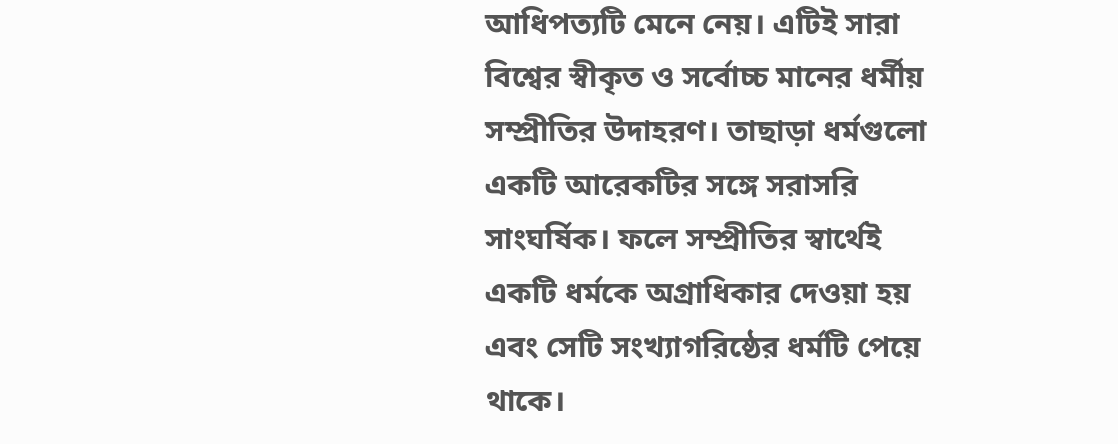আধিপত্যটি মেনে নেয়। এটিই সারা বিশ্বের স্বীকৃত ও সর্বোচ্চ মানের ধর্মীয় সম্প্রীতির উদাহরণ। তাছাড়া ধর্মগুলো একটি আরেকটির সঙ্গে সরাসরি সাংঘর্ষিক। ফলে সম্প্রীতির স্বার্থেই একটি ধর্মকে অগ্রাধিকার দেওয়া হয় এবং সেটি সংখ্যাগরিষ্ঠের ধর্মটি পেয়ে থাকে।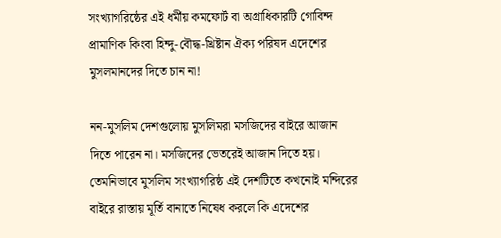সংখ্যাগরিষ্ঠের এই ধর্মীয় কমফোর্ট বা অগ্রাধিকারটি গোবিন্দ প্রামাণিক কিংবা হিন্দু-বৌদ্ধ-খ্রিষ্টান ঐক্য পরিষদ এদেশের মুসলমানদের দিতে চান না!

নন-মুসলিম দেশগুলোয় মুসলিমরা মসজিদের বাইরে আজান দিতে পারেন না। মসজিদের ভেতরেই আজান দিতে হয়। তেমনিভাবে মুসলিম সংখ্যাগরিষ্ঠ এই দেশটিতে কখনোই মন্দিরের বাইরে রাস্তায় মূর্তি বানাতে নিষেধ করলে কি এদেশের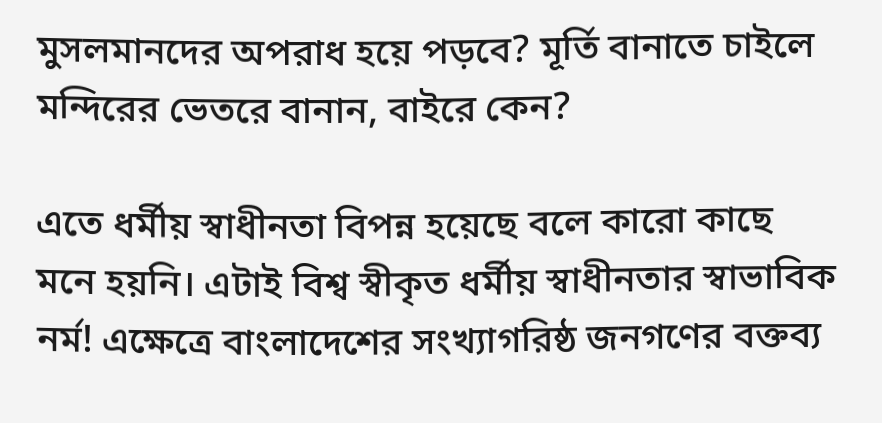মুসলমানদের অপরাধ হয়ে পড়বে? মূর্তি বানাতে চাইলে মন্দিরের ভেতরে বানান, বাইরে কেন?

এতে ধর্মীয় স্বাধীনতা বিপন্ন হয়েছে বলে কারো কাছে মনে হয়নি। এটাই বিশ্ব স্বীকৃত ধর্মীয় স্বাধীনতার স্বাভাবিক নর্ম! এক্ষেত্রে বাংলাদেশের সংখ্যাগরিষ্ঠ জনগণের বক্তব্য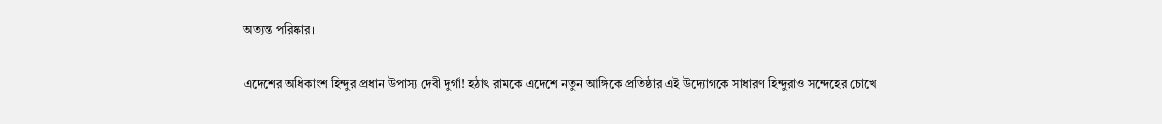অত্যন্ত পরিষ্কার।

এদেশের অধিকাংশ হিন্দুর প্রধান উপাস্য দেবী দুর্গা! হঠাৎ রামকে এদেশে নতুন আঙ্গিকে প্রতিষ্ঠার এই উদ্যোগকে সাধারণ হিন্দুরাও সন্দেহের চোখে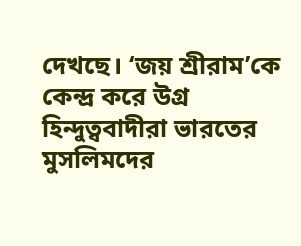দেখছে। ‘জয় শ্রীরাম’কে কেন্দ্র করে উগ্র হিন্দুত্ববাদীরা ভারতের মুসলিমদের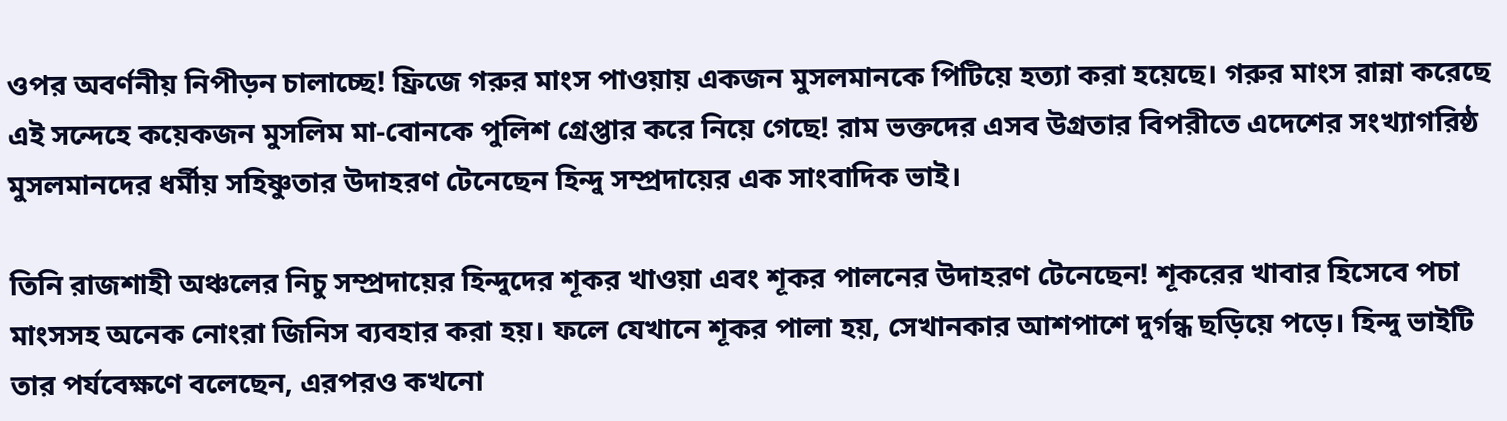ওপর অবর্ণনীয় নিপীড়ন চালাচ্ছে! ফ্রিজে গরুর মাংস পাওয়ায় একজন মুসলমানকে পিটিয়ে হত্যা করা হয়েছে। গরুর মাংস রান্না করেছে এই সন্দেহে কয়েকজন মুসলিম মা-বোনকে পুলিশ গ্রেপ্তার করে নিয়ে গেছে! রাম ভক্তদের এসব উগ্রতার বিপরীতে এদেশের সংখ্যাগরিষ্ঠ মুসলমানদের ধর্মীয় সহিষ্ণুতার উদাহরণ টেনেছেন হিন্দু সম্প্রদায়ের এক সাংবাদিক ভাই।

তিনি রাজশাহী অঞ্চলের নিচু সম্প্রদায়ের হিন্দুদের শূকর খাওয়া এবং শূকর পালনের উদাহরণ টেনেছেন! শূকরের খাবার হিসেবে পচা মাংসসহ অনেক নোংরা জিনিস ব্যবহার করা হয়। ফলে যেখানে শূকর পালা হয়, সেখানকার আশপাশে দুর্গন্ধ ছড়িয়ে পড়ে। হিন্দু ভাইটি তার পর্যবেক্ষণে বলেছেন, এরপরও কখনো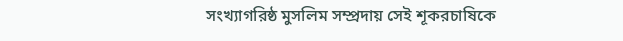সংখ্যাগরিষ্ঠ মুসলিম সম্প্রদায় সেই শূকরচাষিকে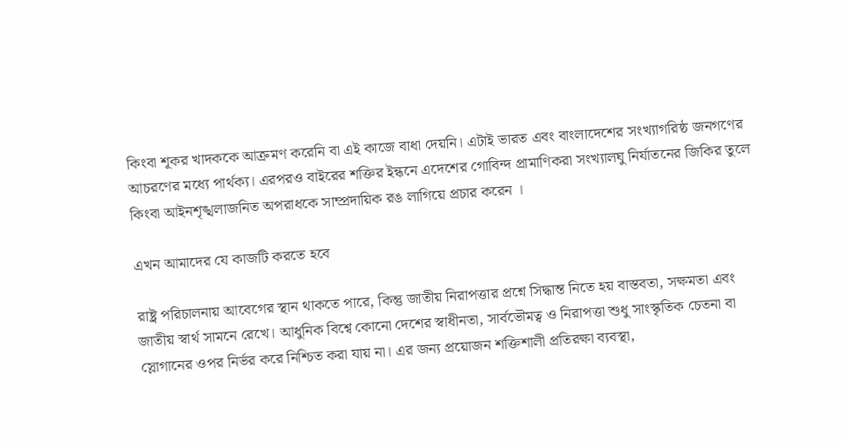কিংবা শূকর খাদককে আক্রমণ করেনি বা এই কাজে বাধা দেয়নি। এটাই ভারত এবং বাংলাদেশের সংখ্যাগরিষ্ঠ জনগণের আচরণের মধ্যে পার্থক্য। এরপরও বাইরের শক্তির ইন্ধনে এদেশের গোবিন্দ প্রামাণিকরা সংখ্যালঘু নির্যাতনের জিকির তুলে কিংবা আইনশৃঙ্খলাজনিত অপরাধকে সাম্প্রদায়িক রঙ লাগিয়ে প্রচার করেন ।

এখন আমাদের যে কাজটি করতে হবে

রাষ্ট্র পরিচালনায় আবেগের স্থান থাকতে পারে, কিন্তু জাতীয় নিরাপত্তার প্রশ্নে সিদ্ধান্ত নিতে হয় বাস্তবতা, সক্ষমতা এবং জাতীয় স্বার্থ সামনে রেখে। আধুনিক বিশ্বে কোনো দেশের স্বাধীনতা, সার্বভৌমত্ব ও নিরাপত্তা শুধু সাংস্কৃতিক চেতনা বা স্লোগানের ওপর নির্ভর করে নিশ্চিত করা যায় না। এর জন্য প্রয়োজন শক্তিশালী প্রতিরক্ষা ব্যবস্থা,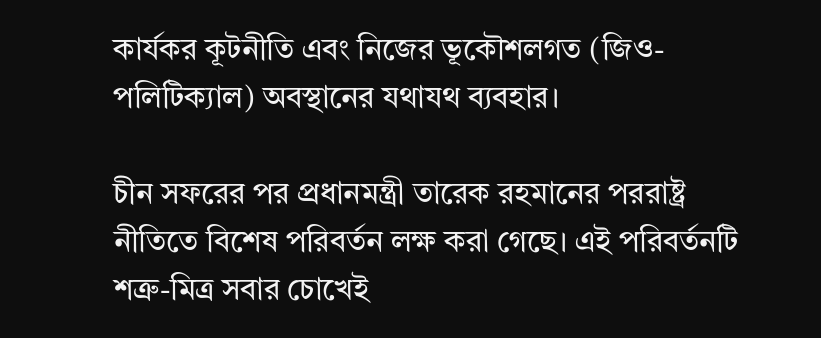কার্যকর কূটনীতি এবং নিজের ভূকৌশলগত (জিও-পলিটিক্যাল) অবস্থানের যথাযথ ব্যবহার।

চীন সফরের পর প্রধানমন্ত্রী তারেক রহমানের পররাষ্ট্র নীতিতে বিশেষ পরিবর্তন লক্ষ করা গেছে। এই পরিবর্তনটি শত্রু-মিত্র সবার চোখেই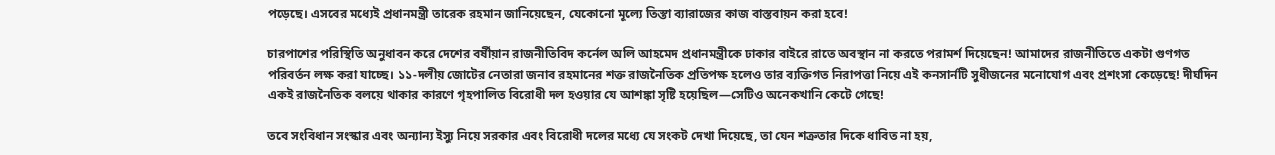পড়েছে। এসবের মধ্যেই প্রধানমন্ত্রী তারেক রহমান জানিয়েছেন, যেকোনো মূল্যে তিস্তা ব্যারাজের কাজ বাস্তবায়ন করা হবে!

চারপাশের পরিস্থিতি অনুধাবন করে দেশের বর্ষীয়ান রাজনীতিবিদ কর্নেল অলি আহমেদ প্রধানমন্ত্রীকে ঢাকার বাইরে রাতে অবস্থান না করতে পরামর্শ দিয়েছেন! আমাদের রাজনীতিতে একটা গুণগত পরিবর্তন লক্ষ করা যাচ্ছে। ১১-দলীয় জোটের নেতারা জনাব রহমানের শক্ত রাজনৈতিক প্রতিপক্ষ হলেও তার ব্যক্তিগত নিরাপত্তা নিয়ে এই কনসার্নটি সুধীজনের মনোযোগ এবং প্রশংসা কেড়েছে! দীর্ঘদিন একই রাজনৈতিক বলয়ে থাকার কারণে গৃহপালিত বিরোধী দল হওয়ার যে আশঙ্কা সৃষ্টি হয়েছিল—সেটিও অনেকখানি কেটে গেছে!

তবে সংবিধান সংস্কার এবং অন্যান্য ইস্যু নিয়ে সরকার এবং বিরোধী দলের মধ্যে যে সংকট দেখা দিয়েছে, তা যেন শত্রুতার দিকে ধাবিত না হয়,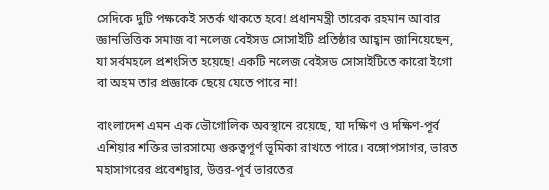সেদিকে দুটি পক্ষকেই সতর্ক থাকতে হবে! প্রধানমন্ত্রী তারেক রহমান আবার জ্ঞানভিত্তিক সমাজ বা নলেজ বেইসড সোসাইটি প্রতিষ্ঠার আহ্বান জানিয়েছেন, যা সর্বমহলে প্রশংসিত হয়েছে! একটি নলেজ বেইসড সোসাইটিতে কারো ইগো বা অহম তার প্রজ্ঞাকে ছেয়ে যেতে পারে না!

বাংলাদেশ এমন এক ভৌগোলিক অবস্থানে রয়েছে, যা দক্ষিণ ও দক্ষিণ-পূর্ব এশিয়ার শক্তির ভারসাম্যে গুরুত্বপূর্ণ ভূমিকা রাখতে পারে। বঙ্গোপসাগর, ভারত মহাসাগরের প্রবেশদ্বার, উত্তর-পূর্ব ভারতের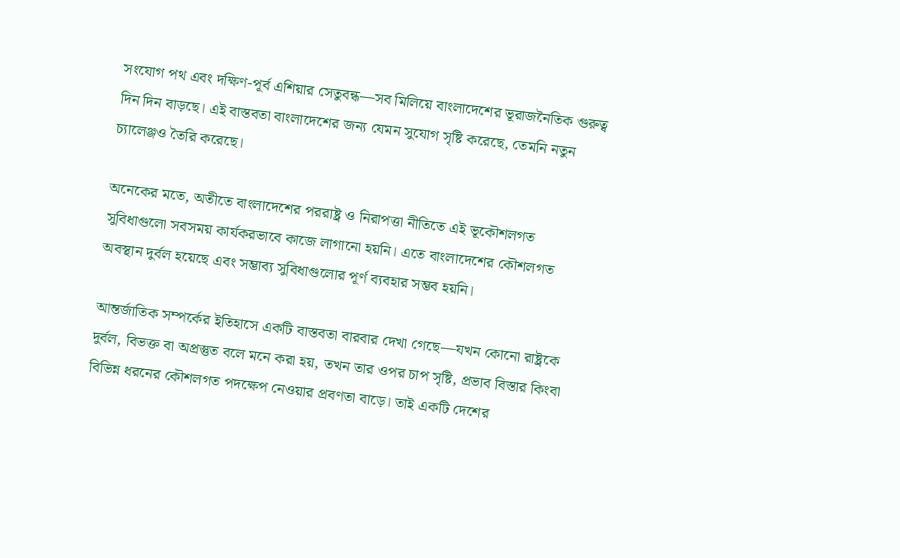সংযোগ পথ এবং দক্ষিণ-পূর্ব এশিয়ার সেতুবন্ধ—সব মিলিয়ে বাংলাদেশের ভূরাজনৈতিক গুরুত্ব দিন দিন বাড়ছে। এই বাস্তবতা বাংলাদেশের জন্য যেমন সুযোগ সৃষ্টি করেছে, তেমনি নতুন চ্যালেঞ্জও তৈরি করেছে।

অনেকের মতে, অতীতে বাংলাদেশের পররাষ্ট্র ও নিরাপত্তা নীতিতে এই ভূকৌশলগত সুবিধাগুলো সবসময় কার্যকরভাবে কাজে লাগানো হয়নি। এতে বাংলাদেশের কৌশলগত অবস্থান দুর্বল হয়েছে এবং সম্ভাব্য সুবিধাগুলোর পূর্ণ ব্যবহার সম্ভব হয়নি।

আন্তর্জাতিক সম্পর্কের ইতিহাসে একটি বাস্তবতা বারবার দেখা গেছে—যখন কোনো রাষ্ট্রকে দুর্বল, বিভক্ত বা অপ্রস্তুত বলে মনে করা হয়, তখন তার ওপর চাপ সৃষ্টি, প্রভাব বিস্তার কিংবা বিভিন্ন ধরনের কৌশলগত পদক্ষেপ নেওয়ার প্রবণতা বাড়ে। তাই একটি দেশের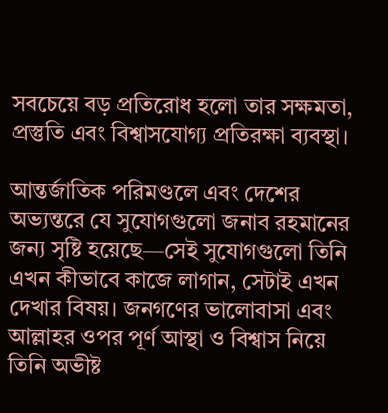সবচেয়ে বড় প্রতিরোধ হলো তার সক্ষমতা, প্রস্তুতি এবং বিশ্বাসযোগ্য প্রতিরক্ষা ব্যবস্থা।

আন্তর্জাতিক পরিমণ্ডলে এবং দেশের অভ্যন্তরে যে সুযোগগুলো জনাব রহমানের জন্য সৃষ্টি হয়েছে—সেই সুযোগগুলো তিনি এখন কীভাবে কাজে লাগান, সেটাই এখন দেখার বিষয়। জনগণের ভালোবাসা এবং আল্লাহর ওপর পূর্ণ আস্থা ও বিশ্বাস নিয়ে তিনি অভীষ্ট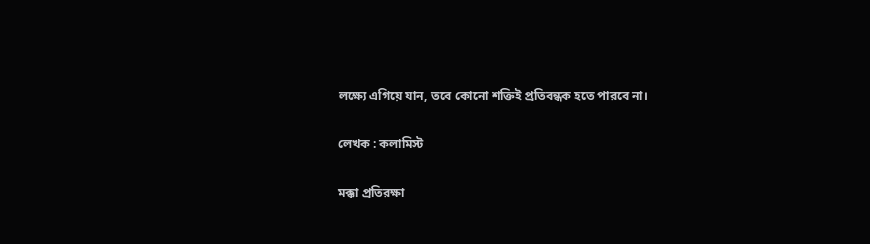লক্ষ্যে এগিয়ে যান, তবে কোনো শক্তিই প্রতিবন্ধক হতে পারবে না।

লেখক : কলামিস্ট

মক্কা প্রতিরক্ষা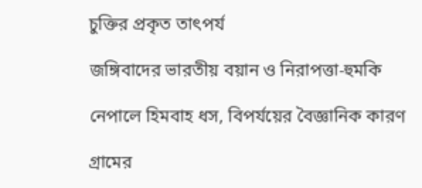চুক্তির প্রকৃত তাৎপর্য

জঙ্গিবাদের ভারতীয় বয়ান ও নিরাপত্তা-হুমকি

নেপালে হিমবাহ ধস, বিপর্যয়ের বৈজ্ঞানিক কারণ

গ্রামের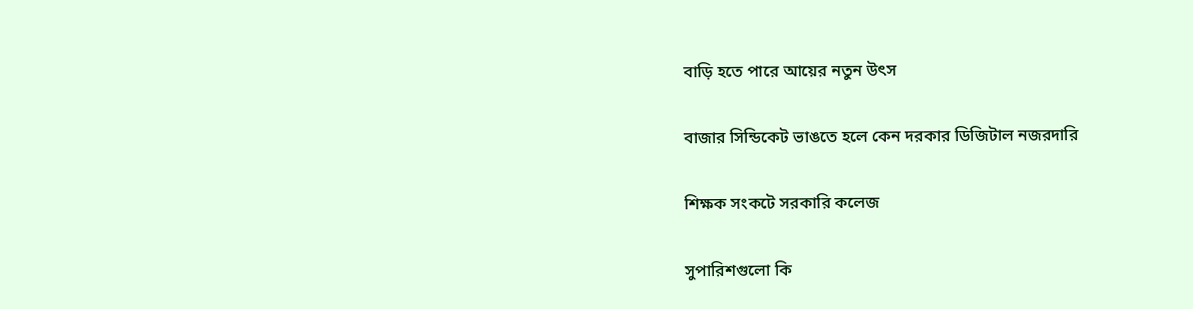বাড়ি হতে পারে আয়ের নতুন উৎস

বাজার সিন্ডিকেট ভাঙতে হলে কেন দরকার ডিজিটাল নজরদারি

শিক্ষক সংকটে সরকারি কলেজ

সুপারিশগুলো কি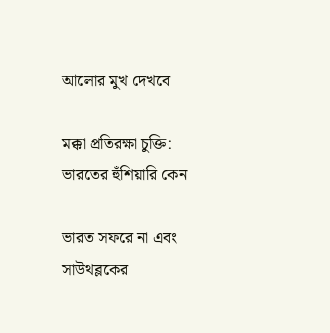আলোর মুখ দেখবে

মক্কা প্রতিরক্ষা চুক্তি: ভারতের হুঁশিয়ারি কেন

ভারত সফরে না এবং সাউথব্লকের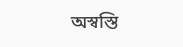অস্বস্তি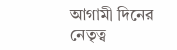আগামী দিনের নেতৃত্ব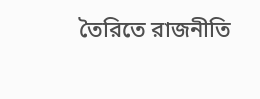তৈরিতে রাজনীতি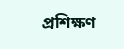প্রশিক্ষণ